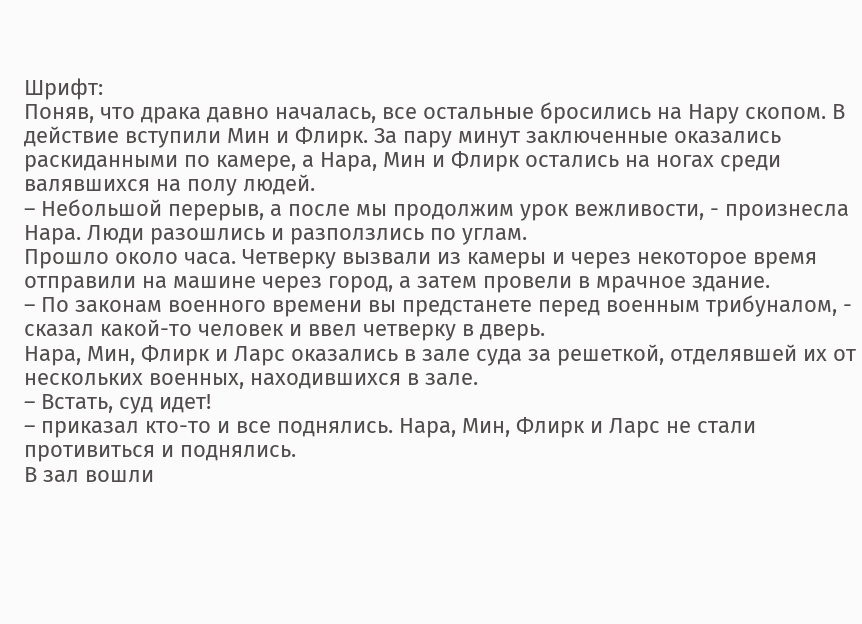Шрифт:
Поняв, что драка давно началась, все остальные бросились на Нару скопом. В действие вступили Мин и Флирк. За пару минут заключенные оказались раскиданными по камере, а Нара, Мин и Флирк остались на ногах среди валявшихся на полу людей.
– Небольшой перерыв, а после мы продолжим урок вежливости, - произнесла Нара. Люди разошлись и разползлись по углам.
Прошло около часа. Четверку вызвали из камеры и через некоторое время отправили на машине через город, а затем провели в мрачное здание.
– По законам военного времени вы предстанете перед военным трибуналом, - сказал какой-то человек и ввел четверку в дверь.
Нара, Мин, Флирк и Ларс оказались в зале суда за решеткой, отделявшей их от нескольких военных, находившихся в зале.
– Встать, суд идет!
– приказал кто-то и все поднялись. Нара, Мин, Флирк и Ларс не стали противиться и поднялись.
В зал вошли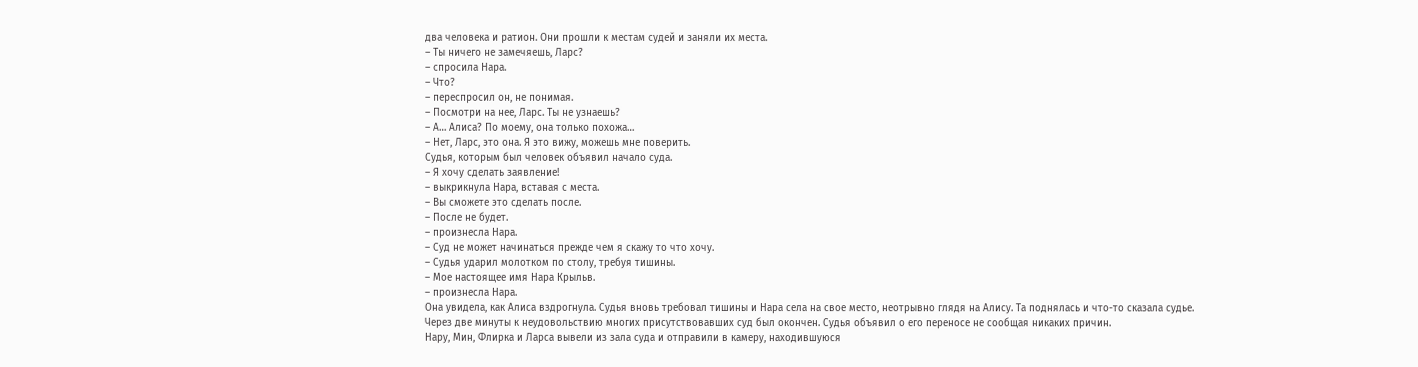два человека и ратион. Они прошли к местам судей и заняли их места.
– Ты ничего не замечяешь, Ларс?
– спросила Нара.
– Что?
– переспросил он, не понимая.
– Посмотри на нее, Ларс. Ты не узнаешь?
– А… Алиса? По моему, она только похожа…
– Нет, Ларс, это она. Я это вижу, можешь мне поверить.
Судья, которым был человек объявил начало суда.
– Я хочу сделать заявление!
– выкрикнула Нара, вставая с места.
– Вы сможете это сделать после.
– После не будет.
– произнесла Нара.
– Суд не может начинаться прежде чем я скажу то что хочу.
– Судья ударил молотком по столу, требуя тишины.
– Мое настоящее имя Нара Крыльв.
– произнесла Нара.
Она увидела, как Алиса вздрогнула. Судья вновь требовал тишины и Нара села на свое место, неотрывно глядя на Алису. Та поднялась и что-то сказала судье.
Через две минуты к неудовольствию многих присутствовавших суд был окончен. Судья объявил о его переносе не сообщая никаких причин.
Нару, Мин, Флирка и Ларса вывели из зала суда и отправили в камеру, находившуюся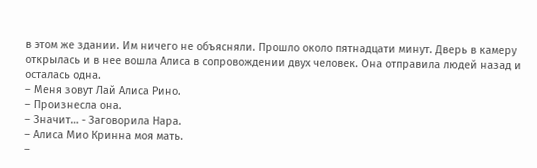в этом же здании. Им ничего не объясняли. Прошло около пятнадцати минут. Дверь в камеру открылась и в нее вошла Алиса в сопровождении двух человек. Она отправила людей назад и осталась одна.
– Меня зовут Лай Алиса Рино.
– Произнесла она.
– Значит… - Заговорила Нара.
– Алиса Мио Кринна моя мать.
–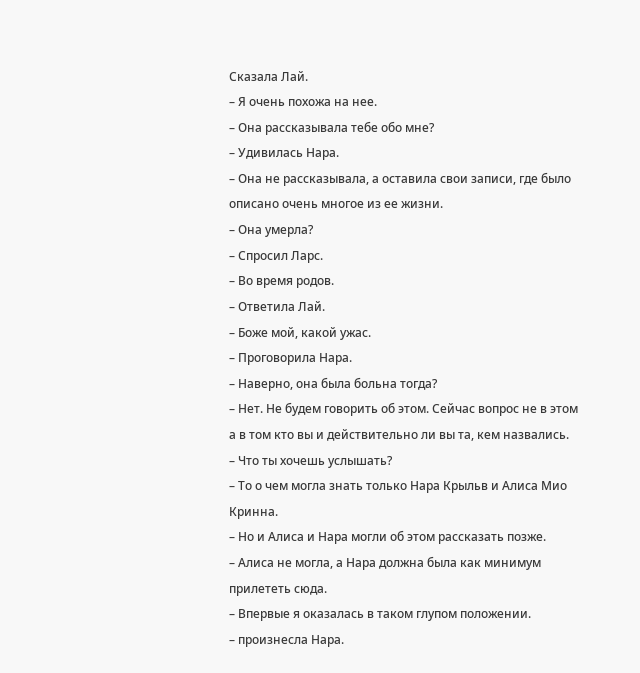Сказала Лай.
– Я очень похожа на нее.
– Она рассказывала тебе обо мне?
– Удивилась Нара.
– Она не рассказывала, а оставила свои записи, где было описано очень многое из ее жизни.
– Она умерла?
– Спросил Ларс.
– Во время родов.
– Ответила Лай.
– Боже мой, какой ужас.
– Проговорила Нара.
– Наверно, она была больна тогда?
– Нет. Не будем говорить об этом. Сейчас вопрос не в этом а в том кто вы и действительно ли вы та, кем назвались.
– Что ты хочешь услышать?
– То о чем могла знать только Нара Крыльв и Алиса Мио Кринна.
– Но и Алиса и Нара могли об этом рассказать позже.
– Алиса не могла, а Нара должна была как минимум прилететь сюда.
– Впервые я оказалась в таком глупом положении.
– произнесла Нара.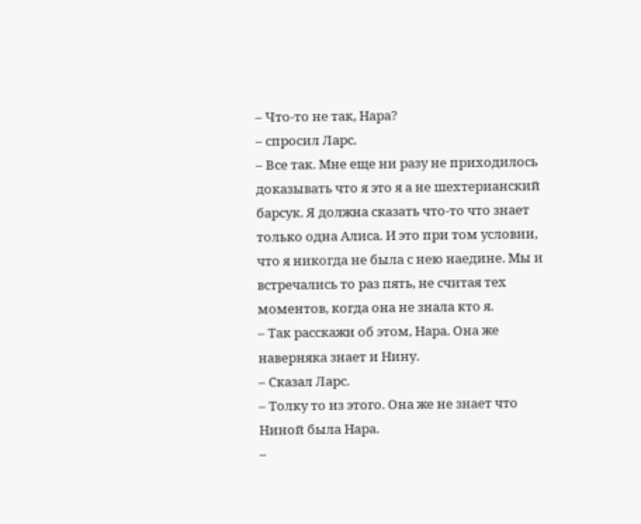– Что-то не так, Нара?
– спросил Ларс.
– Все так. Мне еще ни разу не приходилось доказывать что я это я а не шехтерианский барсук. Я должна сказать что-то что знает только одна Алиса. И это при том условии, что я никогда не была с нею наедине. Мы и встречались то раз пять, не считая тех моментов, когда она не знала кто я.
– Так расскажи об этом, Нара. Она же наверняка знает и Нину.
– Сказал Ларс.
– Толку то из этого. Она же не знает что Ниной была Нара.
–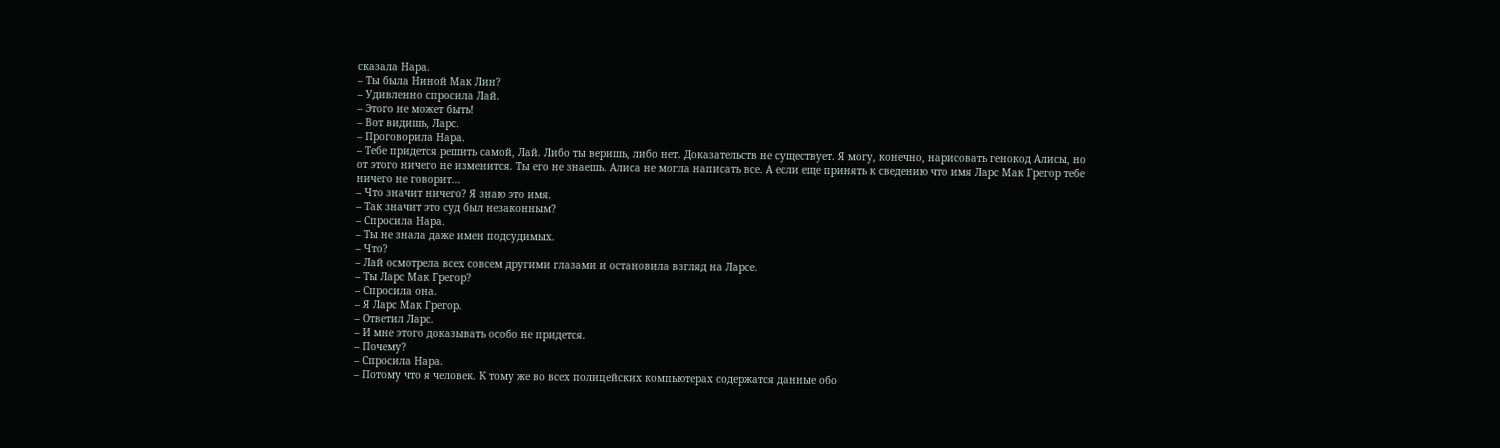сказала Нара.
– Ты была Ниной Мак Лин?
– Удивленно спросила Лай.
– Этого не может быть!
– Вот видишь, Ларс.
– Проговорила Нара.
– Тебе придется решить самой, Лай. Либо ты веришь, либо нет. Доказательств не существует. Я могу, конечно, нарисовать генокод Алисы, но от этого ничего не изменится. Ты его не знаешь. Алиса не могла написать все. А если еще принять к сведению что имя Ларс Мак Грегор тебе ничего не говорит…
– Что значит ничего? Я знаю это имя.
– Так значит это суд был незаконным?
– Спросила Нара.
– Ты не знала даже имен подсудимых.
– Что?
– Лай осмотрела всех совсем другими глазами и остановила взгляд на Ларсе.
– Ты Ларс Мак Грегор?
– Спросила она.
– Я Ларс Мак Грегор.
– Ответил Ларс.
– И мне этого доказывать особо не придется.
– Почему?
– Спросила Нара.
– Потому что я человек. К тому же во всех полицейских компьютерах содержатся данные обо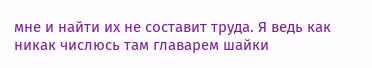мне и найти их не составит труда. Я ведь как никак числюсь там главарем шайки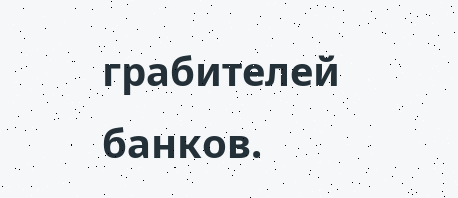грабителей банков.